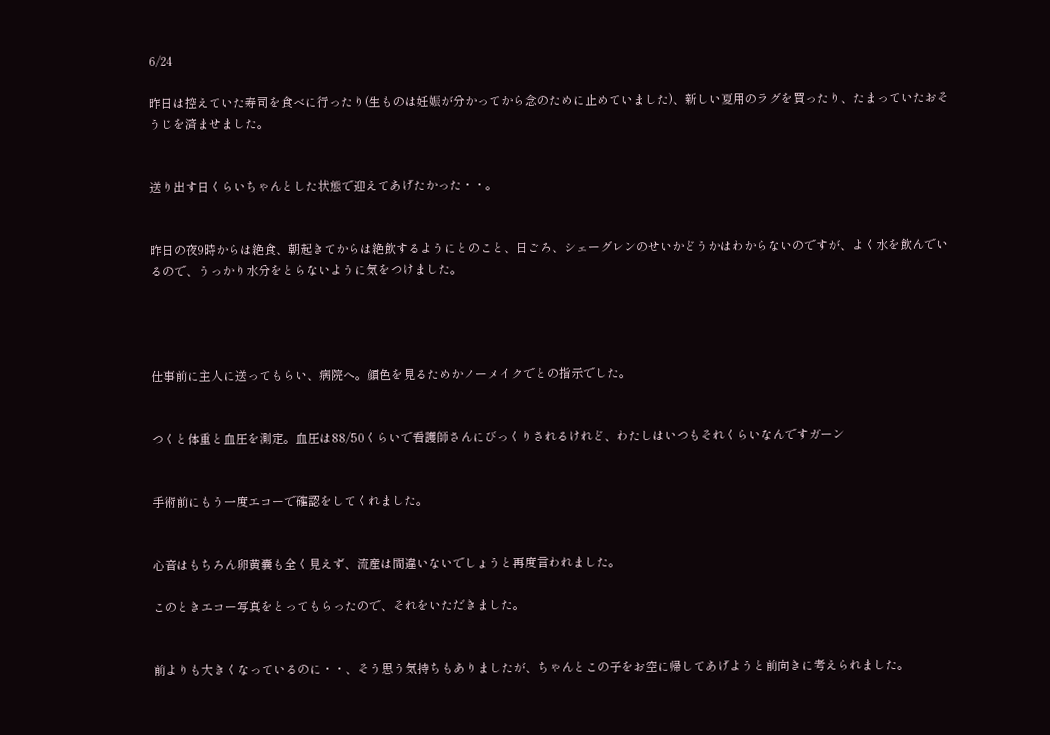6/24

昨日は控えていた寿司を食べに行ったり(生ものは妊娠が分かってから念のために止めていました)、新しい夏用のラグを買ったり、たまっていたおそうじを済ませました。


送り出す日くらいちゃんとした状態で迎えてあげたかった・・。


昨日の夜9時からは絶食、朝起きてからは絶飲するようにとのこと、日ごろ、シェーグレンのせいかどうかはわからないのですが、よく水を飲んでいるので、うっかり水分をとらないように気をつけました。




仕事前に主人に送ってもらい、病院へ。顔色を見るためかノーメイクでとの指示でした。


つくと体重と血圧を測定。血圧は88/50くらいで看護師さんにびっくりされるけれど、わたしはいつもそれくらいなんですガーン


手術前にもう一度エコーで確認をしてくれました。


心音はもちろん卵黄嚢も全く見えず、流産は間違いないでしょうと再度言われました。

このときエコー写真をとってもらったので、それをいただきました。


前よりも大きくなっているのに・・、そう思う気持ちもありましたが、ちゃんとこの子をお空に帰してあげようと前向きに考えられました。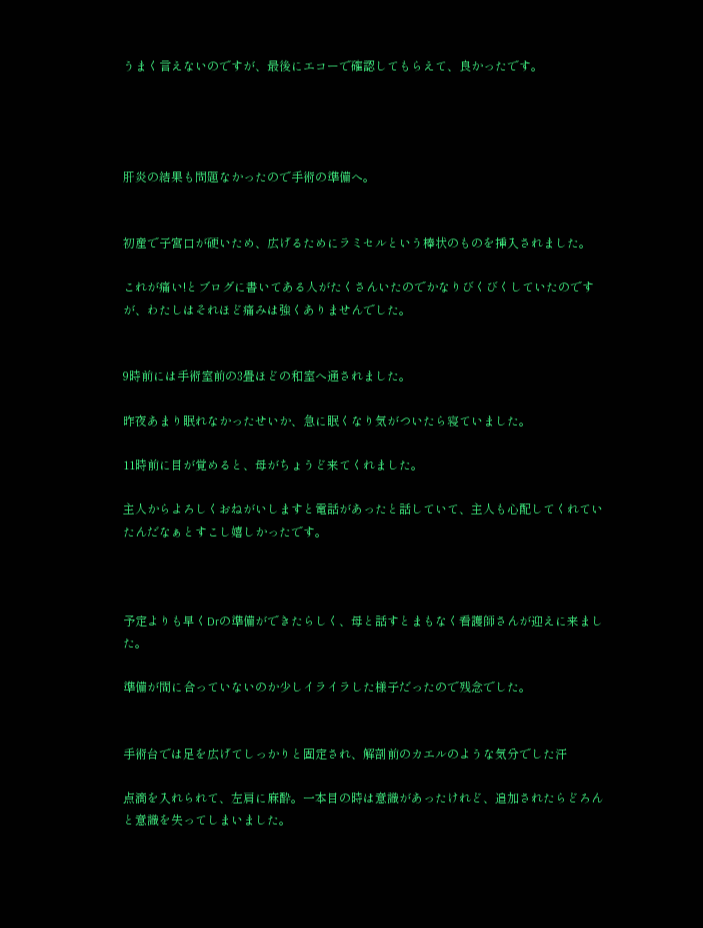うまく言えないのですが、最後にエコーで確認してもらえて、良かったです。




肝炎の結果も問題なかったので手術の準備へ。


初産で子宮口が硬いため、広げるためにラミセルという棒状のものを挿入されました。

これが痛い!とブログに書いてある人がたくさんいたのでかなりびくびくしていたのですが、わたしはそれほど痛みは強くありませんでした。


9時前には手術室前の3畳ほどの和室へ通されました。

昨夜あまり眠れなかったせいか、急に眠くなり気がついたら寝ていました。

11時前に目が覚めると、母がちょうど来てくれました。

主人からよろしくおねがいしますと電話があったと話していて、主人も心配してくれていたんだなぁとすこし嬉しかったです。



予定よりも早くDrの準備ができたらしく、母と話すとまもなく看護師さんが迎えに来ました。

準備が間に合っていないのか少しイライラした様子だったので残念でした。


手術台では足を広げてしっかりと固定され、解剖前のカエルのような気分でした汗

点滴を入れられて、左肩に麻酔。一本目の時は意識があったけれど、追加されたらどろんと意識を失ってしまいました。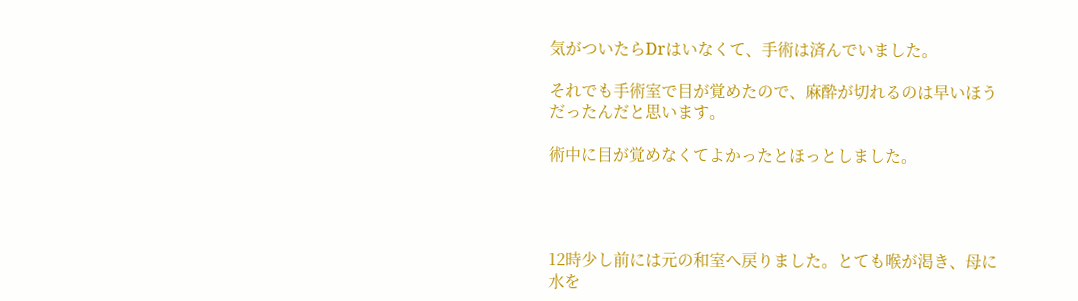気がついたらDrはいなくて、手術は済んでいました。

それでも手術室で目が覚めたので、麻酔が切れるのは早いほうだったんだと思います。

術中に目が覚めなくてよかったとほっとしました。




12時少し前には元の和室へ戻りました。とても喉が渇き、母に水を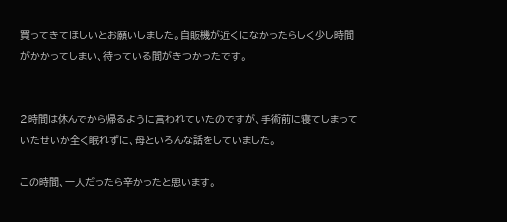買ってきてほしいとお願いしました。自販機が近くになかったらしく少し時間がかかってしまい、待っている間がきつかったです。


2時間は休んでから帰るように言われていたのですが、手術前に寝てしまっていたせいか全く眠れずに、母といろんな話をしていました。

この時間、一人だったら辛かったと思います。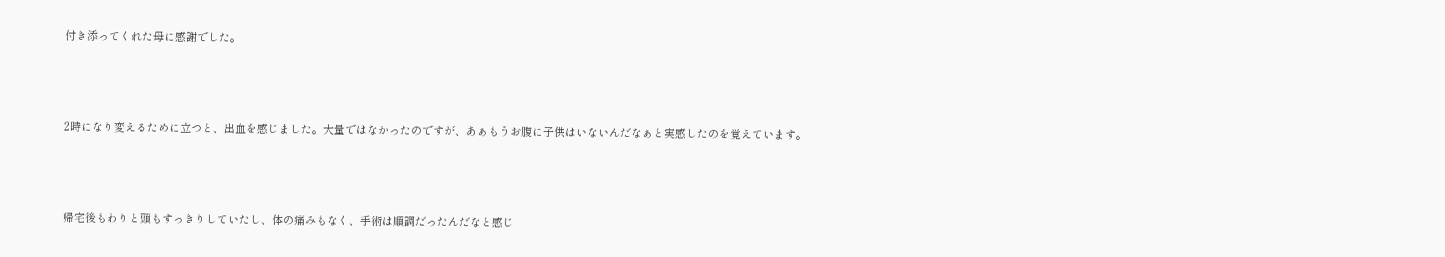付き添ってくれた母に感謝でした。



2時になり変えるために立つと、出血を感じました。大量ではなかったのですが、あぁもうお腹に子供はいないんだなぁと実感したのを覚えています。



帰宅後もわりと頭もすっきりしていたし、体の痛みもなく、手術は順調だったんだなと感じ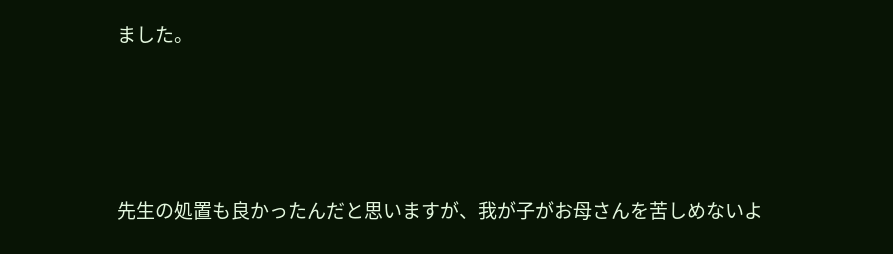ました。




先生の処置も良かったんだと思いますが、我が子がお母さんを苦しめないよ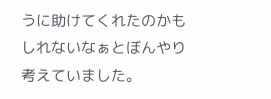うに助けてくれたのかもしれないなぁとぼんやり考えていました。